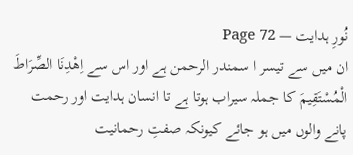نُورِ ہدایت — Page 72
ان میں سے تیسر ا سمندر الرحمن ہے اور اس سے اِهْدِنَا الصِّرَاطَ الْمُسْتَقِيمَ کا جملہ سیراب ہوتا ہے تا انسان ہدایت اور رحمت پانے والوں میں ہو جائے کیونکہ صفتِ رحمانیت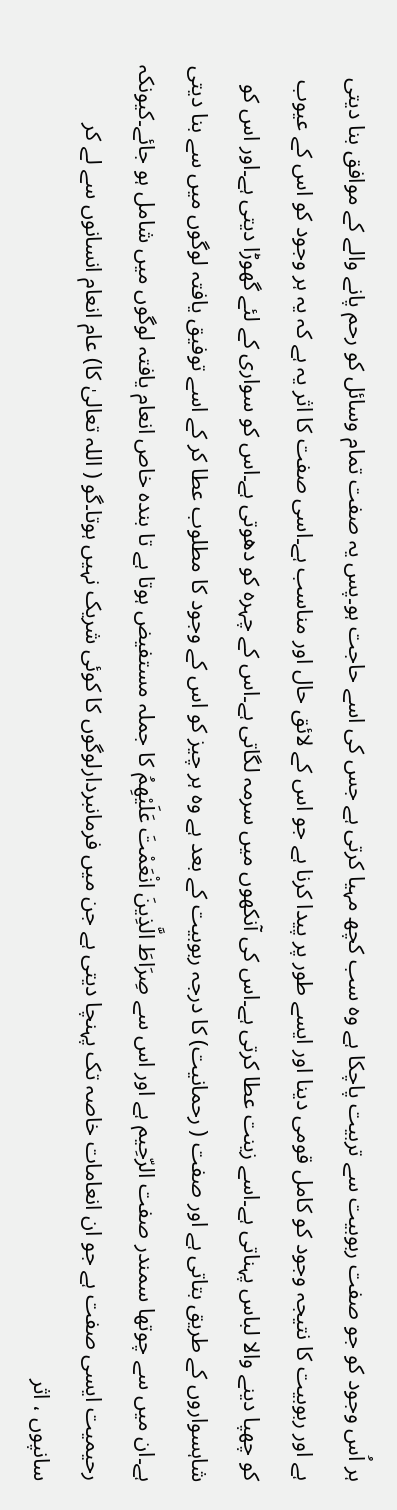ہر اُس وجود کو جو صفت ربوبیت سے تربیت پاچکا ہے وہ سب کچھ مہیا کرتی ہے جس کی اسے حاجت ہو۔پس یہ صفت تمام وسائل کو رحم پانے والے کے موافق بنا دیتی ہے اور ربوبیت کا نتیجہ وجود کو کامل قومی دینا اور ایسے طور پر پیدا کرنا ہے جو اس کے لائق حال اور مناسب ہے۔اسی صفت کا اثر یہ ہے کہ یہ ہر وجود کو اس کے عیوب کو چھپا دینے والا لباس پہناتی ہے۔اسے زینت عطا کرتی ہے۔اس کی آنکھوں میں سرمہ لگاتی ہے۔اس کے چہرہ کو دھوتی ہے۔اس کو سواری کے لئے گھوڑا دیتی ہے۔اور اس کو شاہسواروں کے طریق بتاتی ہے اور صفت ( رحمانیت) کا درجہ ربوبیت کے بعد ہے وہ ہر چیز کو اس کے وجود کا مطلوب عطا کر کے اسے توفیق یافتہ لوگوں میں سے بنا دیتی ہے۔ان میں سے چوتھا سمندر صفت الرّحِیم ہے اور اس سے صِرَاطَ الَّذِينَ انْعَمْتَ عَلَيْهِمُ کا جملہ مستفیض ہوتا ہے تا بندہ خاص انعام یافتہ لوگوں میں شامل ہو جائے۔کیونکہ رحیمیت ایسی صفت ہے جو ان انعامات خاصہ تک پہنچا دیتی ہے جن میں فرمانبردارلوگوں کا کوئی شریک نہیں ہوتا۔گو ( اللہ تعالیٰ کا) عام انعام انسانوں سے لے کر سانپوں ، اثر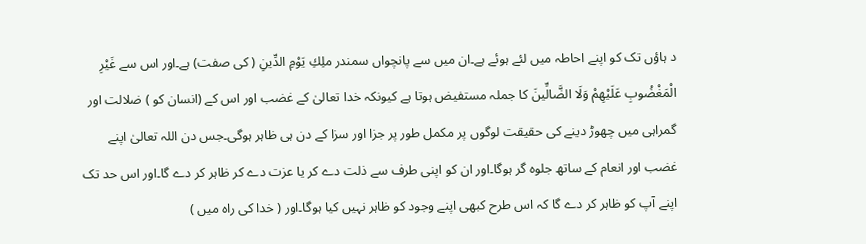د ہاؤں تک کو اپنے احاطہ میں لئے ہوئے ہے۔ان میں سے پانچواں سمندر ملِكِ يَوْمِ الدِّينِ ( کی صفت) ہے۔اور اس سے غَيْرِ الْمَغْضُوبِ عَلَيْهِمْ وَلَا الضَّالِّينَ کا جملہ مستفیض ہوتا ہے کیونکہ خدا تعالیٰ کے غضب اور اس کے (انسان کو ) ضلالت اور گمراہی میں چھوڑ دینے کی حقیقت لوگوں پر مکمل طور پر جزا اور سزا کے دن ہی ظاہر ہوگی۔جس دن اللہ تعالیٰ اپنے غضب اور انعام کے ساتھ جلوہ گر ہوگا۔اور ان کو اپنی طرف سے ذلت دے کر یا عزت دے کر ظاہر کر دے گا۔اور اس حد تک اپنے آپ کو ظاہر کر دے گا کہ اس طرح کبھی اپنے وجود کو ظاہر نہیں کیا ہوگا۔اور ( خدا کی راہ میں )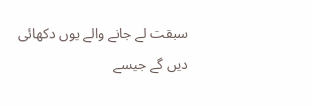سبقت لے جانے والے یوں دکھائی دیں گے جیسے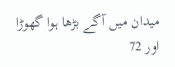میدان میں آگے بڑھا ہوا گھوڑا اور 72